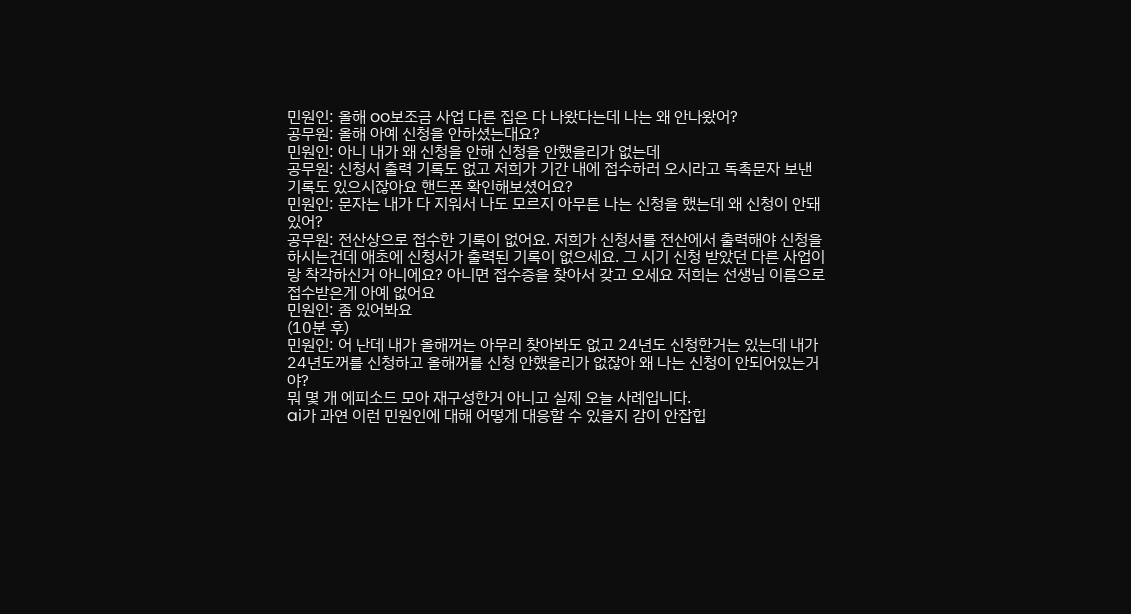민원인: 올해 oo보조금 사업 다른 집은 다 나왔다는데 나는 왜 안나왔어?
공무원: 올해 아예 신청을 안하셨는대요?
민원인: 아니 내가 왜 신청을 안해 신청을 안했을리가 없는데
공무원: 신청서 출력 기록도 없고 저희가 기간 내에 접수하러 오시라고 독촉문자 보낸 기록도 있으시잖아요 핸드폰 확인해보셨어요?
민원인: 문자는 내가 다 지워서 나도 모르지 아무튼 나는 신청을 했는데 왜 신청이 안돼있어?
공무원: 전산상으로 접수한 기록이 없어요. 저희가 신청서를 전산에서 출력해야 신청을 하시는건데 애초에 신청서가 출력된 기록이 없으세요. 그 시기 신청 받았던 다른 사업이랑 착각하신거 아니에요? 아니면 접수증을 찾아서 갖고 오세요 저희는 선생님 이름으로 접수받은게 아예 없어요
민원인: 좀 있어봐요
(10분 후)
민원인: 어 난데 내가 올해꺼는 아무리 찾아봐도 없고 24년도 신청한거는 있는데 내가 24년도꺼를 신청하고 올해꺼를 신청 안했을리가 없잖아 왜 나는 신청이 안되어있는거야?
뭐 몇 개 에피소드 모아 재구성한거 아니고 실제 오늘 사례입니다.
ai가 과연 이런 민원인에 대해 어떻게 대응할 수 있을지 감이 안잡힙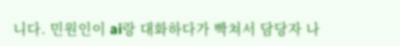니다. 민원인이 ai랑 대화하다가 빡쳐서 담당자 나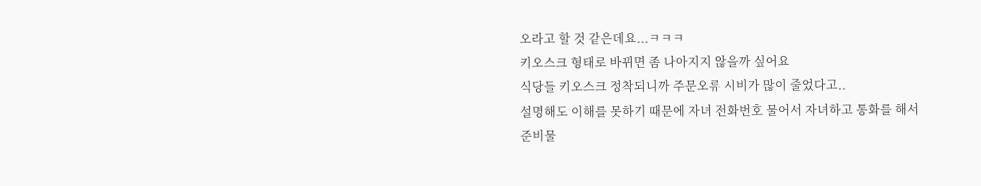오라고 할 것 같은데요...ㅋㅋㅋ
키오스크 형태로 바뀌면 좀 나아지지 않을까 싶어요
식당들 키오스크 정착되니까 주문오류 시비가 많이 줄었다고..
설명해도 이해를 못하기 때문에 자녀 전화번호 물어서 자녀하고 통화를 해서 준비물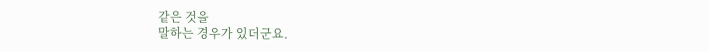같은 것을
말하는 경우가 있더군요.